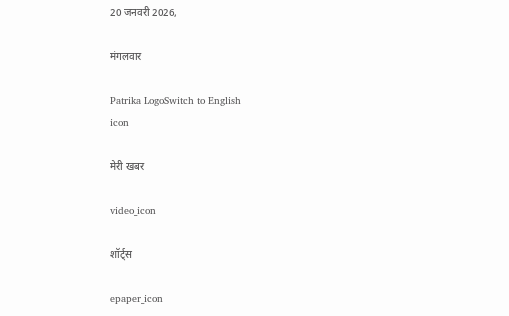20 जनवरी 2026,

मंगलवार

Patrika LogoSwitch to English
icon

मेरी खबर

video_icon

शॉर्ट्स

epaper_icon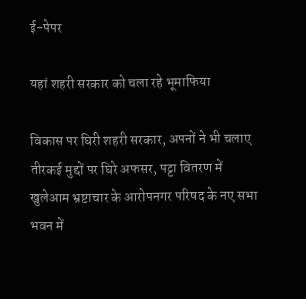ई-पेपर

यहां शहरी सरकार को चला रहे भूमाफिया

विकास पर घिरी शहरी सरकार, अपनों ने भी चलाए तीरकई मुद्दों पर घिरे अफसर, पट्टा वितरण में खुलेआम भ्रष्टाचार के आरोपनगर परिषद के नए सभा भवन में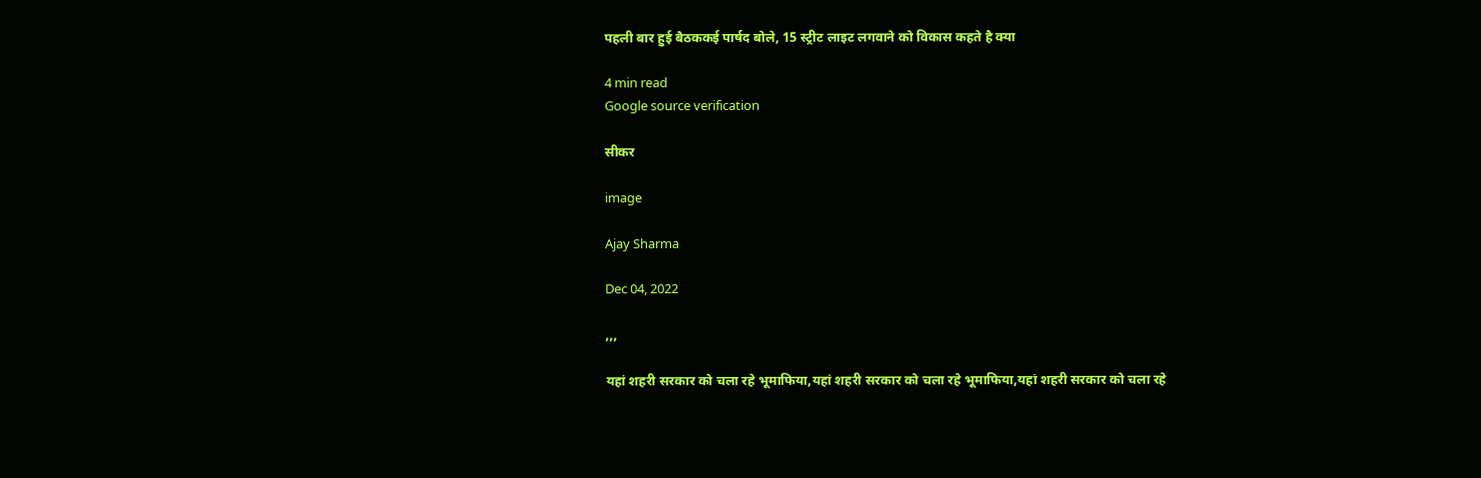पहली बार हुई बैठककई पार्षद बोले, 15 स्ट्रीट लाइट लगवाने को विकास कहते है क्या

4 min read
Google source verification

सीकर

image

Ajay Sharma

Dec 04, 2022

,,,

यहां शहरी सरकार को चला रहे भूमाफिया,यहां शहरी सरकार को चला रहे भूमाफिया,यहां शहरी सरकार को चला रहे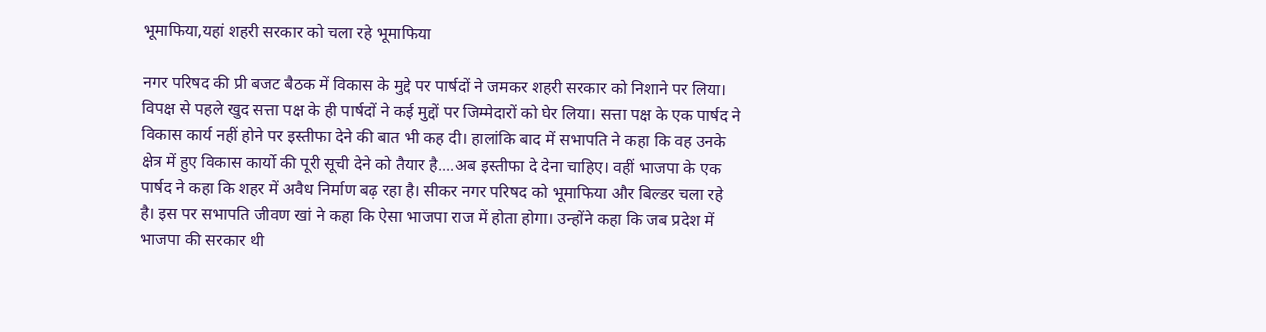भूमाफिया,यहां शहरी सरकार को चला रहे भूमाफिया

नगर परिषद की प्री बजट बैठक में विकास के मुद्दे पर पार्षदों ने जमकर शहरी सरकार को निशाने पर लिया। विपक्ष से पहले खुद सत्ता पक्ष के ही पार्षदों ने कई मुद्दों पर जिम्मेदारों को घेर लिया। सत्ता पक्ष के एक पार्षद ने विकास कार्य नहीं होने पर इस्तीफा देने की बात भी कह दी। हालांकि बाद में सभापति ने कहा कि वह उनके क्षेत्र में हुए विकास कार्यो की पूरी सूची देने को तैयार है....अब इस्तीफा दे देना चाहिए। वहीं भाजपा के एक पार्षद ने कहा कि शहर में अवैध निर्माण बढ़ रहा है। सीकर नगर परिषद को भूमाफिया और बिल्डर चला रहे है। इस पर सभापति जीवण खां ने कहा कि ऐसा भाजपा राज में होता होगा। उन्होंने कहा कि जब प्रदेश में भाजपा की सरकार थी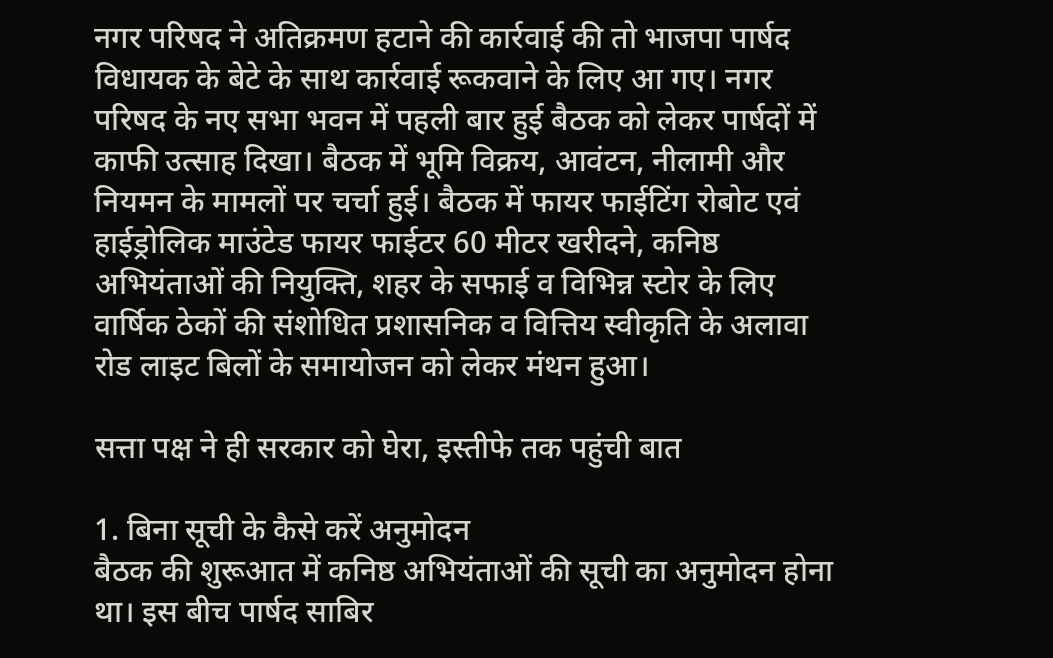नगर परिषद ने अतिक्रमण हटाने की कार्रवाई की तो भाजपा पार्षद विधायक के बेटे के साथ कार्रवाई रूकवाने के लिए आ गए। नगर परिषद के नए सभा भवन में पहली बार हुई बैठक को लेकर पार्षदों में काफी उत्साह दिखा। बैठक में भूमि विक्रय, आवंटन, नीलामी और नियमन के मामलों पर चर्चा हुई। बैठक में फायर फाईटिंग रोबोट एवं हाईड्रोलिक माउंटेड फायर फाईटर 60 मीटर खरीदने, कनिष्ठ अभियंताओं की नियुक्ति, शहर के सफाई व विभिन्न स्टोर के लिए वार्षिक ठेकों की संशोधित प्रशासनिक व वित्तिय स्वीकृति के अलावा रोड लाइट बिलों के समायोजन को लेकर मंथन हुआ।

सत्ता पक्ष ने ही सरकार को घेरा, इस्तीफे तक पहुंची बात

1. बिना सूची के कैसे करें अनुमोदन
बैठक की शुरूआत में कनिष्ठ अभियंताओं की सूची का अनुमोदन होना था। इस बीच पार्षद साबिर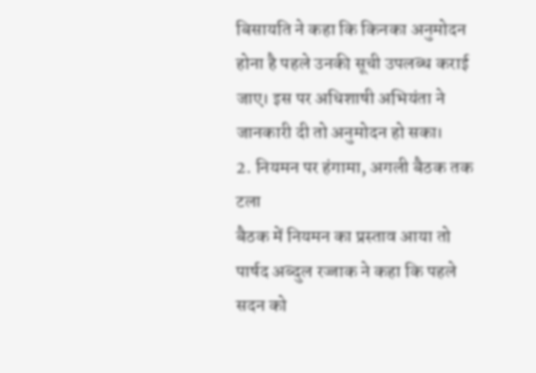बिसायति ने कहा कि किनका अनुमोदन होना है पहले उनकी सूची उपलब्ध कराई जाए। इस पर अधिशाषी अभियंता ने जानकारी दी तो अनुमोदन हो सका।
2. नियमन पर हंगामा, अगली बैठक तक टला
बैठक में नियमन का प्रस्ताव आया तो पार्षद अब्दुल रज्जाक ने कहा कि पहले सदन को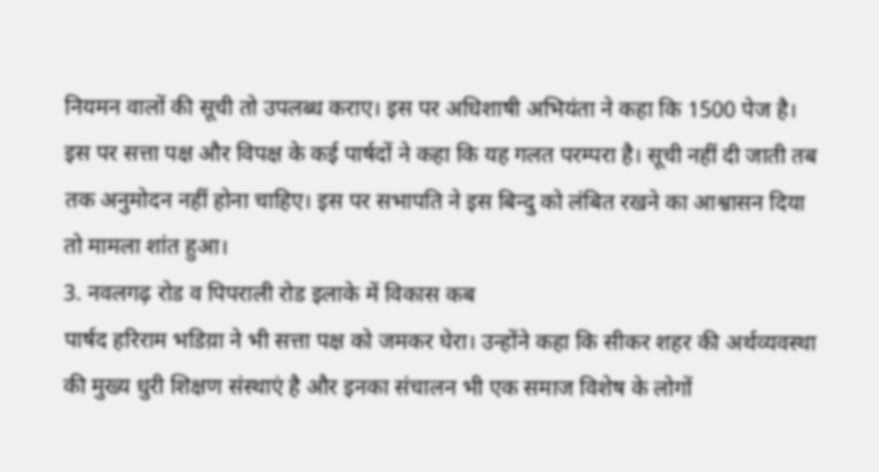नियमन वालों की सूची तो उपलब्ध कराए। इस पर अधिशाषी अभियंता ने कहा कि 1500 पेज है। इस पर सत्ता पक्ष और विपक्ष के कई पार्षदों ने कहा कि यह गलत परम्परा है। सूची नहीं दी जाती तब तक अनुमोदन नहीं होना चाहिए। इस पर सभापति ने इस बिन्दु को लंबित रखने का आश्वासन दिया तो मामला शांत हुआ।
3. नवलगढ़ रोड व पिपराली रोड इलाके में विकास कब
पार्षद हरिराम भडिय़ा ने भी सत्ता पक्ष को जमकर घेरा। उन्होंने कहा कि सीकर शहर की अर्थव्यवस्था की मुख्य धुरी शिक्षण संस्थाएं है और इनका संचालन भी एक समाज विशेष के लोगों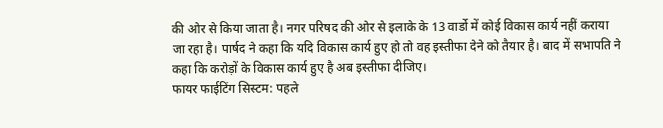की ओर से किया जाता है। नगर परिषद की ओर से इलाके के 13 वार्डो में कोई विकास कार्य नहीं कराया जा रहा है। पार्षद ने कहा कि यदि विकास कार्य हुए हो तो वह इस्तीफा देने को तैयार है। बाद में सभापति ने कहा कि करोड़ों के विकास कार्य हुए है अब इस्तीफा दीजिए।
फायर फाईटिंग सिस्टम: पहले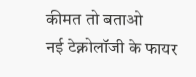कीमत तो बताओ
नई टेक्नोलॉजी के फायर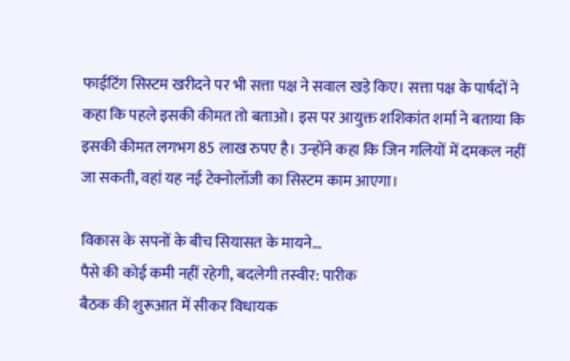फाईटिंग सिस्टम खरीदने पर भी सत्ता पक्ष ने सवाल खड़े किए। सत्ता पक्ष के पार्षदों ने कहा कि पहले इसकी कीमत तो बताओ। इस पर आयुक्त शशिकांत शर्मा ने बताया कि इसकी कीमत लगभग 85 लाख रुपए है। उन्होंने कहा कि जिन गलियों में दमकल नहीं जा सकती, वहां यह नई टेक्नोलॉजी का सिस्टम काम आएगा।

विकास के सपनों के बीच सियासत के मायने...
पैसे की कोई कमी नहीं रहेगी, बदलेगी तस्वीर: पारीक
बैठक की शुरूआत में सीकर विधायक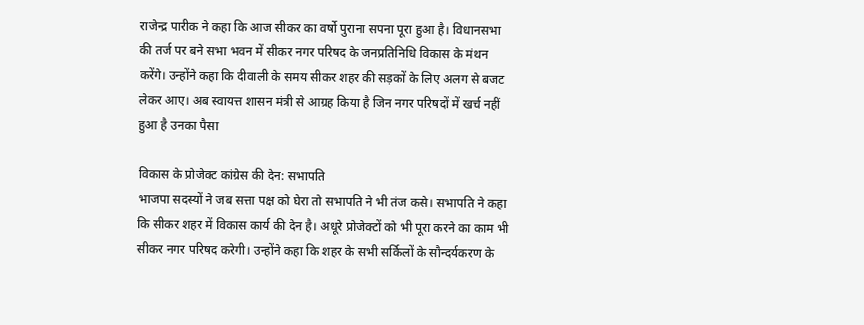राजेन्द्र पारीक ने कहा कि आज सीकर का वर्षो पुराना सपना पूरा हुआ है। विधानसभा की तर्ज पर बने सभा भवन में सीकर नगर परिषद के जनप्रतिनिधि विकास के मंथन करेंगे। उन्होंने कहा कि दीवाली के समय सीकर शहर की सड़कों के लिए अलग से बजट लेकर आए। अब स्वायत्त शासन मंत्री से आग्रह किया है जिन नगर परिषदों में खर्च नहीं हुआ है उनका पैसा

विकास के प्रोजेक्ट कांग्रेस की देन: सभापति
भाजपा सदस्यों ने जब सत्ता पक्ष को घेरा तो सभापति ने भी तंज कसे। सभापति ने कहा कि सीकर शहर में विकास कार्य की देन है। अधूरे प्रोजेक्टों को भी पूरा करने का काम भी सीकर नगर परिषद करेगी। उन्होंने कहा कि शहर के सभी सर्किलों के सौन्दर्यकरण के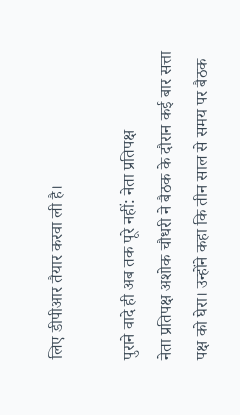लिए डीपीआर तैयार करवा ली है।

पुराने वादे ही अब तक पूरे नहीं: नेता प्रतिपक्ष
नेता प्रतिपक्ष अशोक चौधरी ने बैठक के दौरान कई बार सत्ता पक्ष को घेरा। उन्होंने कहा कि तीन साल से समय पर बैठक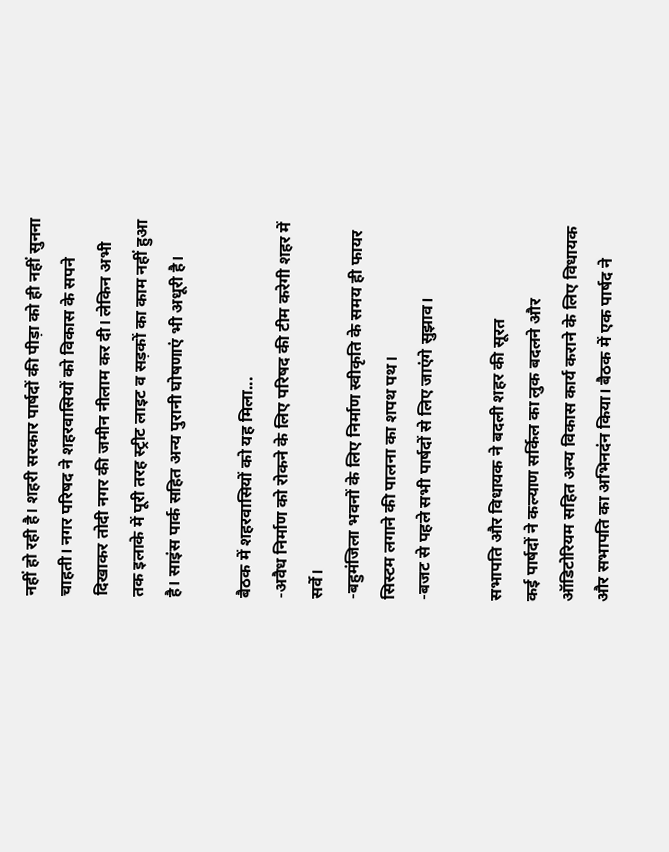नहीं हो रही है। शहरी सरकार पार्षदों की पीड़ा को ही नहीं सुनना चाहती। नगर परिषद ने शहरवासियों को विकास के सपने दिखाकर तोदी नगर की जमीन नीलाम कर दी। लेकिन अभी तक इलाके में पूरी तरह स्ट्रीट लाइट व सड़कों का काम नहीं हुआ है। साइंस पार्क सहित अन्य पुरानी घोषणाएं भी अधूरी है।

बैठक में शहरवासियों को यह मिला...
-अवैध निर्माण को रोकने के लिए परिषद की टीम करेगी शहर में सर्वे।
-बहुमंजिला भवनों के लिए निर्माण स्वीकृति के समय ही फायर सिस्टम लगाने की पालना का शपथ पथ।
-बजट से पहले सभी पार्षदों से लिए जाएंगे सुझाव।

सभापति और विधायक ने बदली शहर की सूरत
कई पार्षदों ने कल्याण सर्किल का लुक बदलने और ऑडिटोरियम सहित अन्य विकास कार्य कराने के लिए विधायक और सभापति का अभिनदंन किया। बैठक में एक पार्षद ने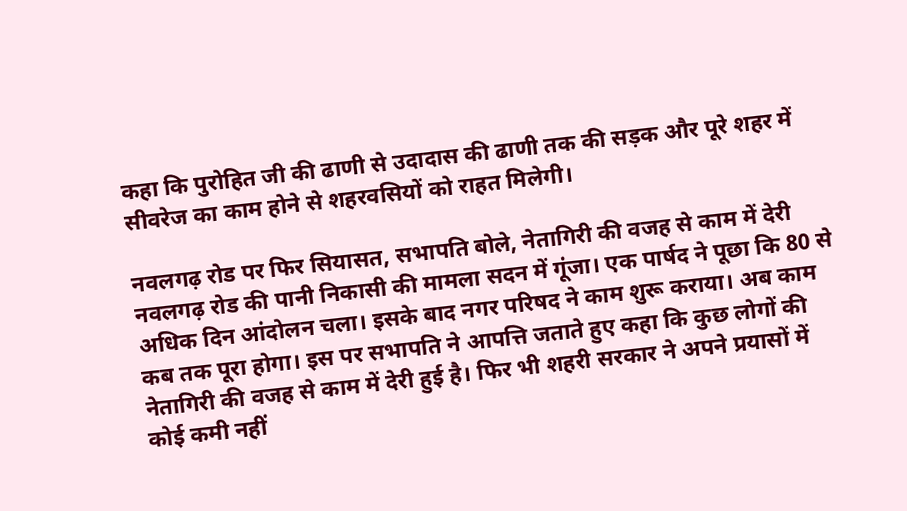कहा कि पुरोहित जी की ढाणी से उदादास की ढाणी तक की सड़क और पूरे शहर में सीवरेज का काम होने से शहरवसियों को राहत मिलेगी।

नवलगढ़ रोड पर फिर सियासत, सभापति बोले, नेतागिरी की वजह से काम में देरी
नवलगढ़ रोड की पानी निकासी की मामला सदन में गूंजा। एक पार्षद ने पूछा कि 80 से अधिक दिन आंदोलन चला। इसके बाद नगर परिषद ने काम शुरू कराया। अब काम कब तक पूरा होगा। इस पर सभापति ने आपत्ति जताते हुए कहा कि कुछ लोगों की नेतागिरी की वजह से काम में देरी हुई है। फिर भी शहरी सरकार ने अपने प्रयासों में कोई कमी नहीं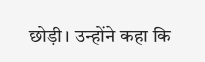छोड़ी। उन्होंने कहा कि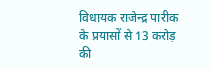विधायक राजेन्द्र पारीक के प्रयासों से 13 करोड़ की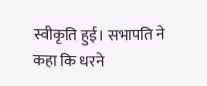स्वीकृति हुई। सभापति ने कहा कि धरने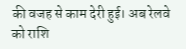की वजह से काम देरी हुई। अब रेलवे को राशि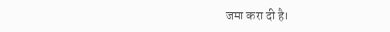जमा करा दी है।